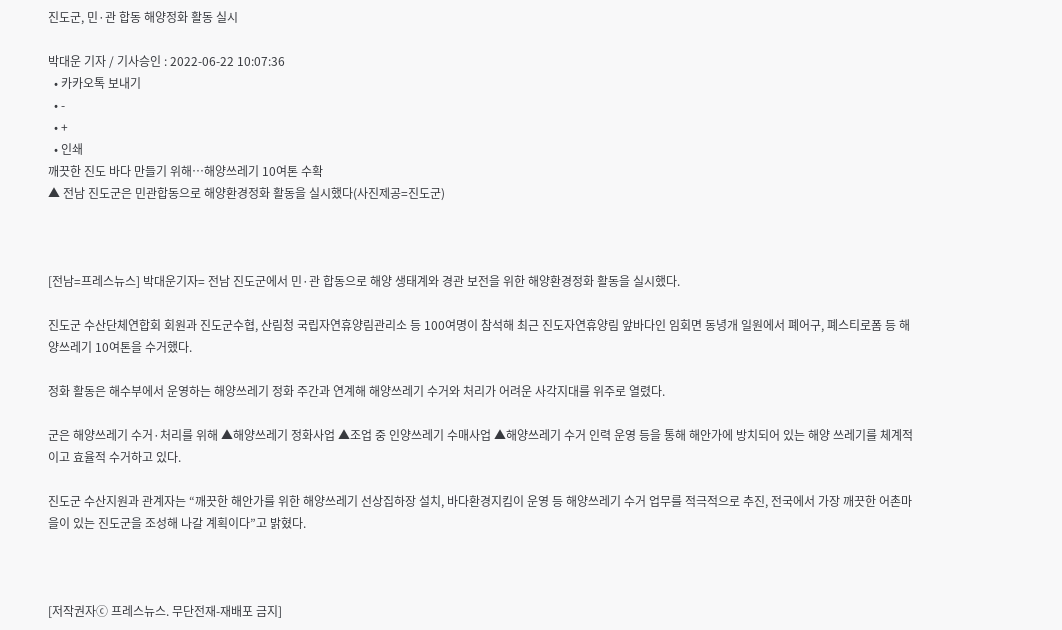진도군, 민·관 합동 해양정화 활동 실시

박대운 기자 / 기사승인 : 2022-06-22 10:07:36
  • 카카오톡 보내기
  • -
  • +
  • 인쇄
깨끗한 진도 바다 만들기 위해…해양쓰레기 10여톤 수확
▲ 전남 진도군은 민관합동으로 해양환경정화 활동을 실시했다(사진제공=진도군)



[전남=프레스뉴스] 박대운기자= 전남 진도군에서 민·관 합동으로 해양 생태계와 경관 보전을 위한 해양환경정화 활동을 실시했다.

진도군 수산단체연합회 회원과 진도군수협, 산림청 국립자연휴양림관리소 등 100여명이 참석해 최근 진도자연휴양림 앞바다인 임회면 동녕개 일원에서 폐어구, 폐스티로폼 등 해양쓰레기 10여톤을 수거했다.

정화 활동은 해수부에서 운영하는 해양쓰레기 정화 주간과 연계해 해양쓰레기 수거와 처리가 어려운 사각지대를 위주로 열렸다.

군은 해양쓰레기 수거·처리를 위해 ▲해양쓰레기 정화사업 ▲조업 중 인양쓰레기 수매사업 ▲해양쓰레기 수거 인력 운영 등을 통해 해안가에 방치되어 있는 해양 쓰레기를 체계적이고 효율적 수거하고 있다.

진도군 수산지원과 관계자는 “깨끗한 해안가를 위한 해양쓰레기 선상집하장 설치, 바다환경지킴이 운영 등 해양쓰레기 수거 업무를 적극적으로 추진, 전국에서 가장 깨끗한 어촌마을이 있는 진도군을 조성해 나갈 계획이다”고 밝혔다.



[저작권자ⓒ 프레스뉴스. 무단전재-재배포 금지]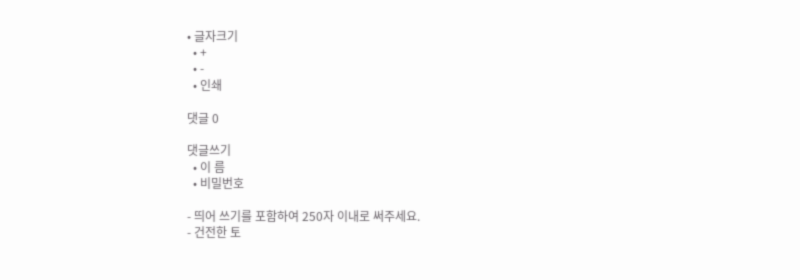• 글자크기
  • +
  • -
  • 인쇄

댓글 0

댓글쓰기
  • 이 름
  • 비밀번호

- 띄어 쓰기를 포함하여 250자 이내로 써주세요.
- 건전한 토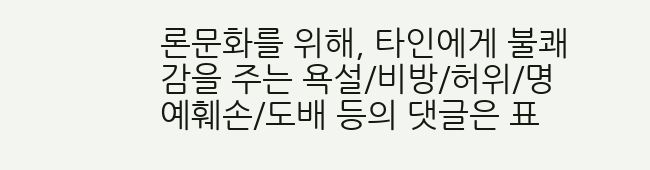론문화를 위해, 타인에게 불쾌감을 주는 욕설/비방/허위/명예훼손/도배 등의 댓글은 표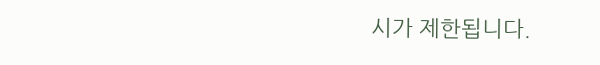시가 제한됩니다.